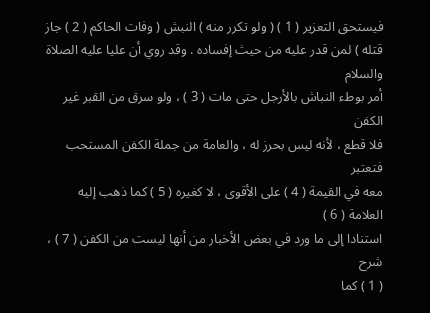فيستحق التعزير ( 1 ) ( ولو تكرر منه ) النبش ( وفات الحاكم ( 2 ) جاز
قتله ) لمن قدر عليه من حيث إفساده . وقد روي أن عليا عليه الصلاة والسلام
أمر بوطء النباش بالأرجل حتى مات ( 3 ) ، ولو سرق من القبر غير الكفن
فلا قطع ، لأنه ليس بحرز له ، والعامة من جملة الكفن المستحب فتعتبر
معه في القيمة ( 4 ) على الأقوى ، لا كغيره ( 5 ) كما ذهب إليه العلامة ( 6 )
استنادا إلى ما ورد في بعض الأخبار من أنها ليست من الكفن ( 7 ) ،
شرح
( 1 ) كما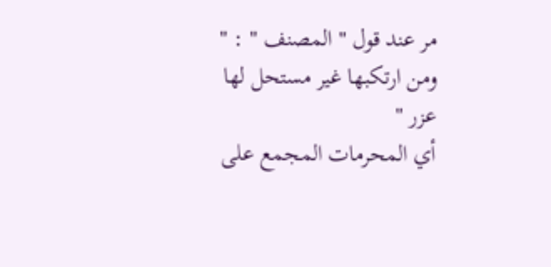مر عند قول " المصنف " : " ومن ارتكبها غير مستحل لها عزر "
أي المحرمات المجمع على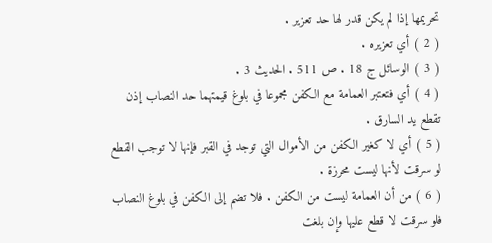تحريمها إذا لم يكن قدر لها حد تعزير .
( 2 ) أي تعزيره .
( 3 ) الوسائل ج 18 . ص 511 . الحديث 3 .
( 4 ) أي فتعتبر العمامة مع الكفن مجموعا في بلوغ قيمتهما حد النصاب إذن
تقطع يد السارق .
( 5 ) أي لا كغير الكفن من الأموال التي توجد في القبر فإنها لا توجب القطع
لو سرقت لأنها ليست محرزة .
( 6 ) من أن العمامة ليست من الكفن . فلا تضم إلى الكفن في بلوغ النصاب
فلو سرقت لا قطع عليها وإن بلغت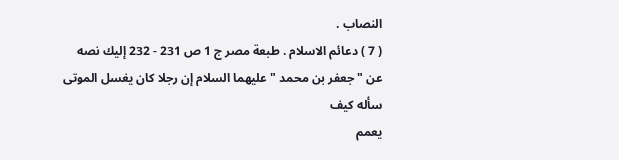النصاب .
( 7 ) دعائم الاسلام . طبعة مصر ج 1 ص 231 - 232 إليك نصه
عن " جعفر بن محمد " عليهما السلام إن رجلا كان يغسل الموتى سأله كيف
يعمم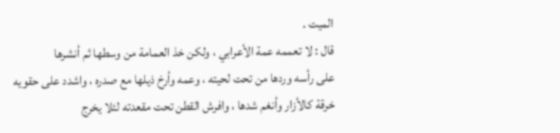الميت .
قال : لا تعممه عمة الأعرابي ، ولكن خذ العمامة من وسطها ثم أنشرها
على رأسه وردها من تحت لحيته ، وعمه وأرخ ذيلها مع صدره ، واشدد على حقويه
خرقة كالأزار وأنغم شدها ، وافرش القطن تحت مقعدته لئلا يخرج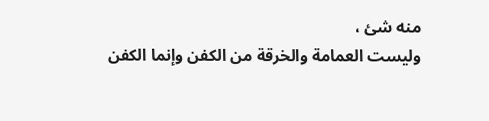منه شئ ،
وليست العمامة والخرقة من الكفن وإنما الكفن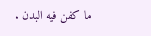ما كفن فيه البدن .